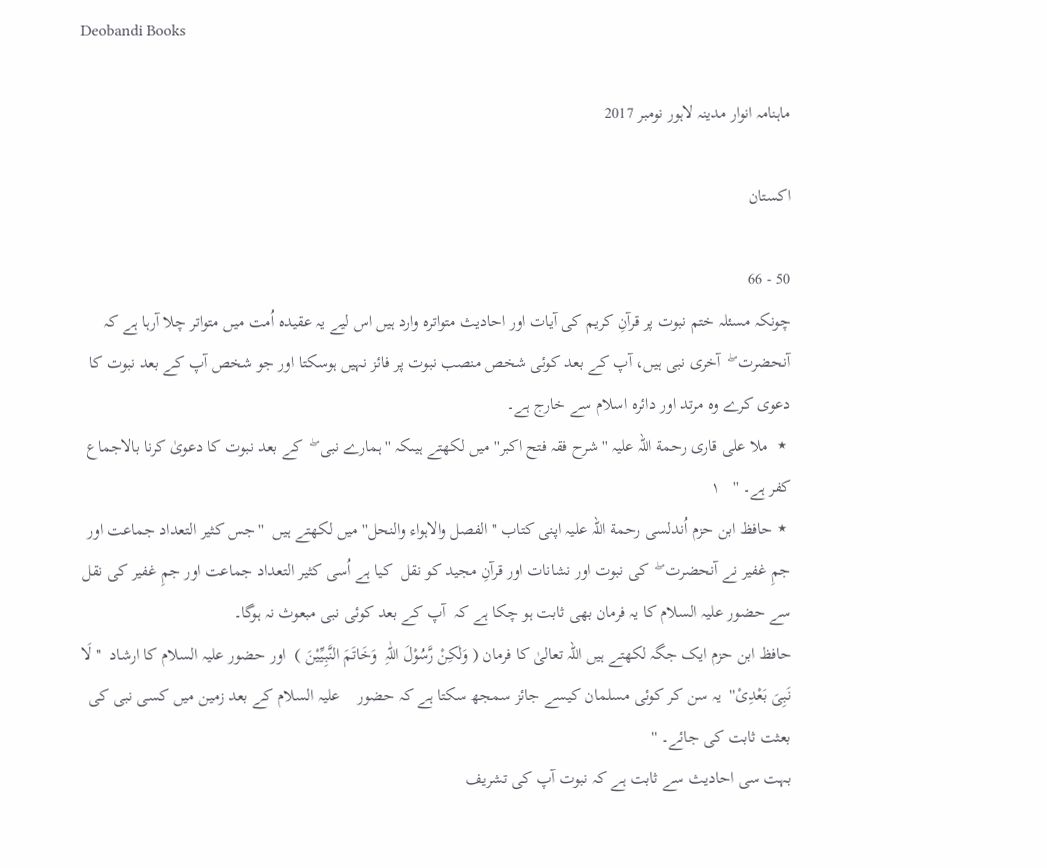Deobandi Books

ماہنامہ انوار مدینہ لاہور نومبر 2017

اكستان

50 - 66
چونکہ مسئلہ ختم نبوت پر قرآنِ کریم کی آیات اور احادیث متواترہ وارد ہیں اس لیے یہ عقیدہ اُمت میں متواتر چلا آرہا ہے کہ آنحضرت  ۖ  آخری نبی ہیں، آپ کے بعد کوئی شخص منصب نبوت پر فائز نہیں ہوسکتا اور جو شخص آپ کے بعد نبوت کا دعوی کرے وہ مرتد اور دائرہ اسلام سے خارج ہے۔
 ٭  ملا علی قاری رحمة اللہ علیہ ''شرح فقہ فتح اکبر'' میں لکھتے ہیںکہ ''ہمارے نبی  ۖ  کے بعد نبوت کا دعویٰ کرنا بالاجماع کفر ہے۔ ''   ١
 ٭ حافظ ابن حزم اُندلسی رحمة اللہ علیہ اپنی کتاب ''الفصل والاہواء والنحل'' میں لکھتے ہیں  ''جس کثیر التعداد جماعت اور جمِ غفیر نے آنحضرت  ۖ  کی نبوت اور نشانات اور قرآنِ مجید کو نقل  کیا ہے اُسی کثیر التعداد جماعت اور جمِ غفیر کی نقل سے حضور علیہ السلام کا یہ فرمان بھی ثابت ہو چکا ہے کہ  آپ کے بعد کوئی نبی مبعوث نہ ہوگا۔
حافظ ابن حزم ایک جگہ لکھتے ہیں اللہ تعالیٰ کا فرمان ( وَلٰکِنْ رَّسُوْلَ اللّٰہِ  وَخَاتَمَ النَّبِیِّیْنَ )  اور حضور علیہ السلام کا ارشاد  '' لَا نَبِیَ بَعْدِیْ''  یہ سن کر کوئی مسلمان کیسے جائز سمجھ سکتا ہے کہ حضور    علیہ السلام کے بعد زمین میں کسی نبی کی بعثت ثابت کی جائے۔ ''
بہت سی احادیث سے ثابت ہے کہ نبوت آپ کی تشریف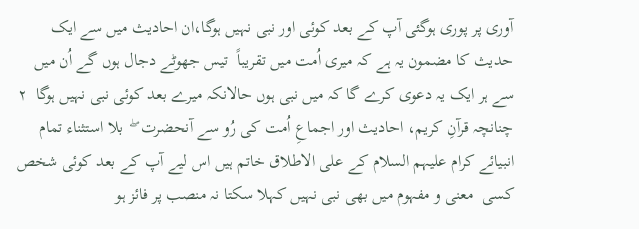آوری پر پوری ہوگئی آپ کے بعد کوئی اور نبی نہیں ہوگا،ان احادیث میں سے ایک حدیث کا مضمون یہ ہے کہ میری اُمت میں تقریباً  تیس جھوٹے دجال ہوں گے اُن میں سے ہر ایک یہ دعوی کرے گا کہ میں نبی ہوں حالانکہ میرے بعد کوئی نبی نہیں ہوگا  ٢  چنانچہ قرآنِ کریم، احادیث اور اجماعِ اُمت کی رُو سے آنحضرت  ۖ  بلا استثناء تمام انبیائے کرام علیہم السلام کے علی الاطلاق خاتم ہیں اس لیے آپ کے بعد کوئی شخص کسی  معنی و مفہوم میں بھی نبی نہیں کہلا سکتا نہ منصب پر فائز ہو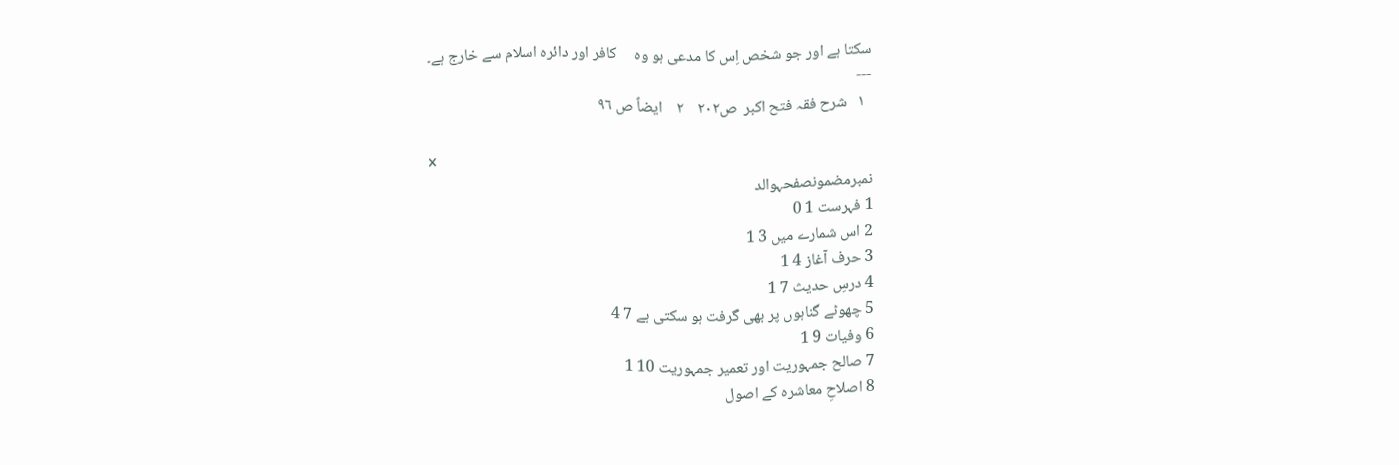سکتا ہے اور جو شخص اِس کا مدعی ہو وہ     کافر اور دائرہ اسلام سے خارج ہے۔
---
  ١   شرح فقہ فتح اکبر  ص٢٠٢    ٢    ایضاً ص ٩٦

x
نمبرمضمونصفحہوالد
1 فہرست 1 0
2 اس شمارے میں 3 1
3 حرف آغاز 4 1
4 درسِ حدیث 7 1
5 چھوٹے گناہوں پر بھی گرفت ہو سکتی ہے 7 4
6 وفیات 9 1
7 صالح جمہوریت اور تعمیر جمہوریت 10 1
8 اصلاحِ معاشرہ کے اصول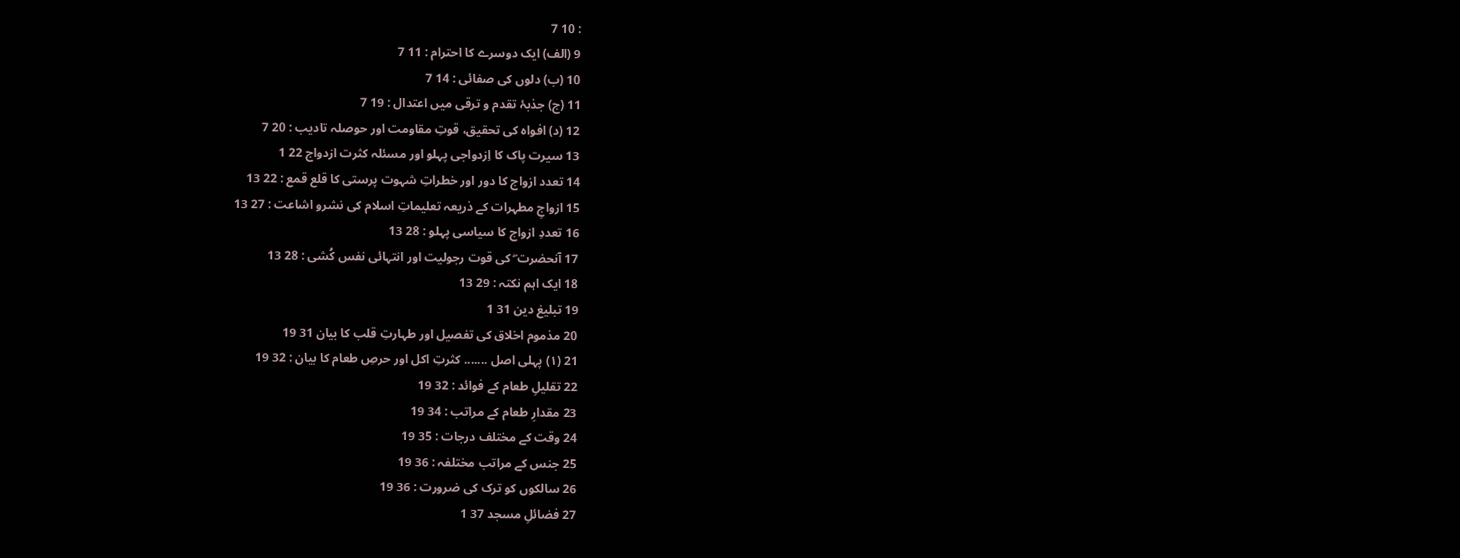: 10 7
9 (الف) ایک دوسرے کا احترام : 11 7
10 (ب) دلوں کی صفائی : 14 7
11 (ج) جذبۂ تقدم و ترقی میں اعتدال : 19 7
12 (د) افواہ کی تحقیق، قوتِ مقاومت اور حوصلہ تادیب : 20 7
13 سیرت پاک کا اِزدواجی پہلو اور مسئلہ کثرت ازدواج 22 1
14 تعدد ازواج کا دور اور خطراتِ شہوت پرستی کا قلع قمع : 22 13
15 ازواجِ مطہرات کے ذریعہ تعلیماتِ اسلام کی نشرو اشاعت : 27 13
16 تعددِ ازواج کا سیاسی پہلو : 28 13
17 آنحضرت ۖ کی قوت رجولیت اور انتہائی نفس کُشی : 28 13
18 ایک اہم نکتہ : 29 13
19 تبلیغ دین 31 1
20 مذموم اخلاق کی تفصیل اور طہارتِ قلب کا بیان 31 19
21 (١) پہلی اصل ....... کثرتِ اکل اور حرصِ طعام کا بیان : 32 19
22 تقلیلِ طعام کے فوائد : 32 19
23 مقدارِ طعام کے مراتب : 34 19
24 وقت کے مختلف درجات : 35 19
25 جنس کے مراتب مختلفہ : 36 19
26 سالکوں کو ترک کی ضرورت : 36 19
27 فضائلِ مسجد 37 1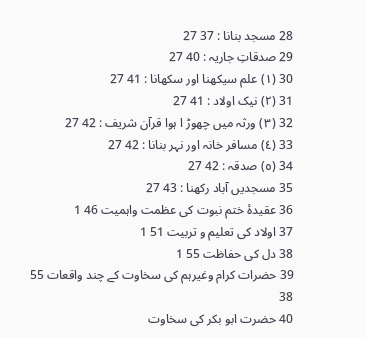28 مسجد بنانا : 37 27
29 صدقاتِ جاریہ : 40 27
30 (١) علم سیکھنا اور سکھانا : 41 27
31 (٢) نیک اولاد : 41 27
32 (٣) ورثہ میں چھوڑ ا ہوا قرآن شریف : 42 27
33 (٤) مسافر خانہ اور نہر بنانا : 42 27
34 (٥) صدقہ : 42 27
35 مسجدیں آباد رکھنا : 43 27
36 عقیدۂ ختم نبوت کی عظمت واہمیت 46 1
37 اولاد کی تعلیم و تربیت 51 1
38 دل کی حفاظت 55 1
39 حضرات کرام وغیرہم کی سخاوت کے چند واقعات 55 38
40 حضرت ابو بکر کی سخاوت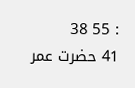: 55 38
41 حضرت عمر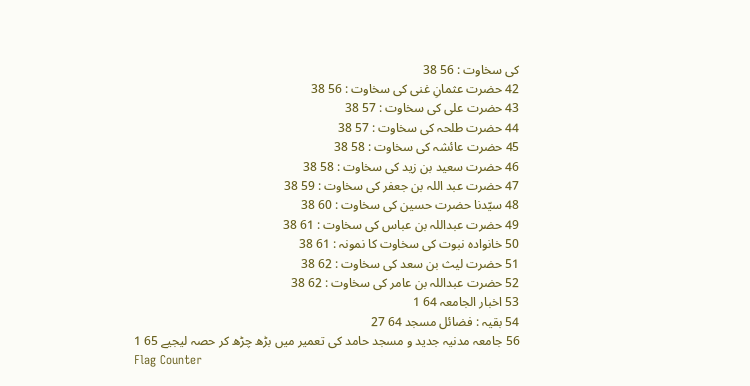کی سخاوت : 56 38
42 حضرت عثمانِ غنی کی سخاوت : 56 38
43 حضرت علی کی سخاوت : 57 38
44 حضرت طلحہ کی سخاوت : 57 38
45 حضرت عائشہ کی سخاوت : 58 38
46 حضرت سعید بن زید کی سخاوت : 58 38
47 حضرت عبد اللہ بن جعفر کی سخاوت : 59 38
48 سیّدنا حضرت حسین کی سخاوت : 60 38
49 حضرت عبداللہ بن عباس کی سخاوت : 61 38
50 خانوادہ نبوت کی سخاوت کا نمونہ : 61 38
51 حضرت لیث بن سعد کی سخاوت : 62 38
52 حضرت عبداللہ بن عامر کی سخاوت : 62 38
53 اخبار الجامعہ 64 1
54 بقیہ : فضائل مسجد 64 27
56 جامعہ مدنیہ جدید و مسجد حامد کی تعمیر میں بڑھ چڑھ کر حصہ لیجیے 65 1
Flag Counter